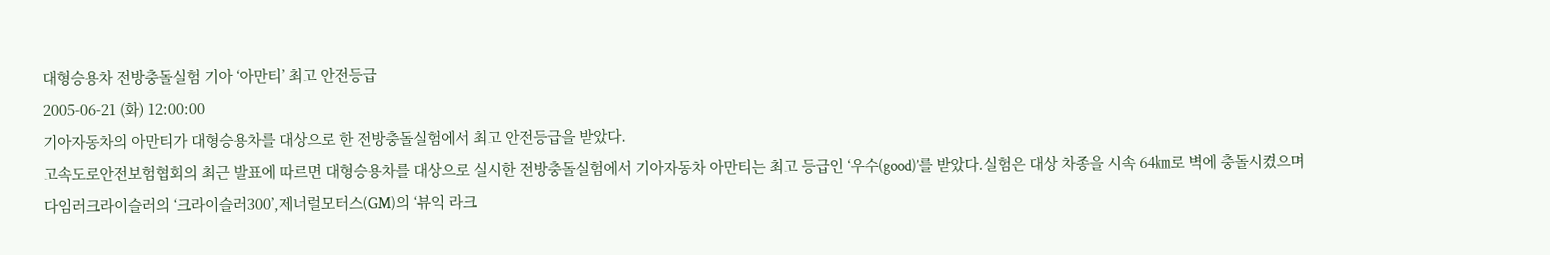대형승용차 전방충돌실험 기아 ‘아만티’ 최고 안전등급
2005-06-21 (화) 12:00:00
기아자동차의 아만티가 대형승용차를 대상으로 한 전방충돌실험에서 최고 안전등급을 받았다.
고속도로안전보험협회의 최근 발표에 따르면 대형승용차를 대상으로 실시한 전방충돌실험에서 기아자동차 아만티는 최고 등급인 ‘우수(good)’를 받았다.실험은 대상 차종을 시속 64㎞로 벽에 충돌시켰으며 다임러크라이슬러의 ‘크라이슬러300’,제너럴모터스(GM)의 ‘뷰익 라크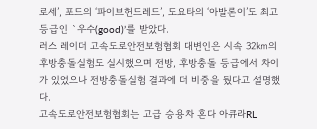로세’, 포드의 ‘파이브헌드레드’, 도요타의 ‘아발론이’도 최고 등급인 `우수(good)’를 받았다.
러스 레이더 고속도로안전보험협회 대변인은 시속 32㎞의 후방충돌실험도 실시했으며 전방, 후방충돌 등급에서 차이가 있었으나 전방충돌실험 결과에 더 비중을 뒀다고 설명했다.
고속도로안전보험협회는 고급 승용차 혼다 아큐라RL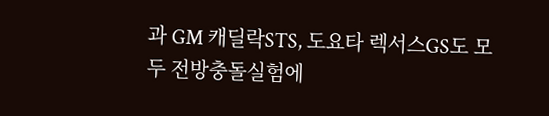과 GM 캐딜락STS, 도요타 렉서스GS도 모두 전방충돌실험에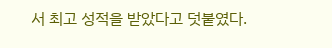서 최고 성적을 받았다고 덧붙였다.